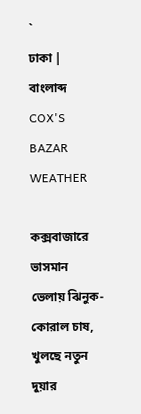`
ঢাকা | বাংলাব্দ
COX'S BAZAR WEATHER

কক্সবাজারে ভাসমান ভেলায় ঝিনুক-কোরাল চাষ, খুলছে নতুন দুয়ার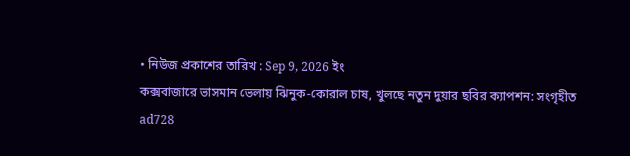• নিউজ প্রকাশের তারিখ : Sep 9, 2026 ইং
কক্সবাজারে ভাসমান ভেলায় ঝিনুক-কোরাল চাষ, খুলছে নতুন দুয়ার ছবির ক্যাপশন: সংগৃহীত
ad728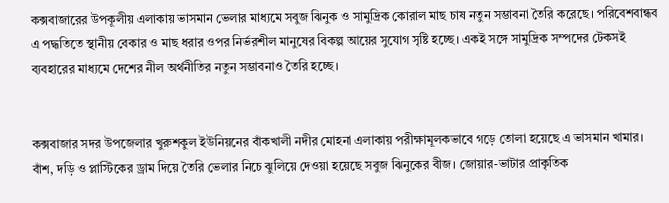কক্সবাজারের উপকূলীয় এলাকায় ভাসমান ভেলার মাধ্যমে সবুজ ঝিনুক ও সামুদ্রিক কোরাল মাছ চাষ নতুন সম্ভাবনা তৈরি করেছে। পরিবেশবান্ধব এ পদ্ধতিতে স্থানীয় বেকার ও মাছ ধরার ওপর নির্ভরশীল মানুষের বিকল্প আয়ের সুযোগ সৃষ্টি হচ্ছে। একই সঙ্গে সামুদ্রিক সম্পদের টেকসই ব্যবহারের মাধ্যমে দেশের নীল অর্থনীতির নতুন সম্ভাবনাও তৈরি হচ্ছে।


কক্সবাজার সদর উপজেলার খুরুশকুল ইউনিয়নের বাঁকখালী নদীর মোহনা এলাকায় পরীক্ষামূলকভাবে গড়ে তোলা হয়েছে এ ভাসমান খামার। বাঁশ, দড়ি ও প্লাস্টিকের ড্রাম দিয়ে তৈরি ভেলার নিচে ঝুলিয়ে দেওয়া হয়েছে সবুজ ঝিনুকের বীজ। জোয়ার-ভাটার প্রাকৃতিক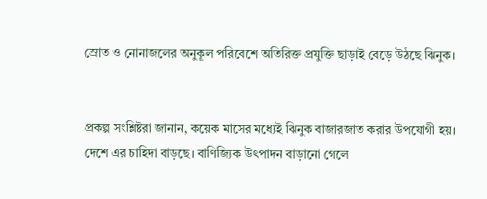স্রোত ও নোনাজলের অনুকূল পরিবেশে অতিরিক্ত প্রযুক্তি ছাড়াই বেড়ে উঠছে ঝিনুক।


প্রকল্প সংশ্লিষ্টরা জানান, কয়েক মাসের মধ্যেই ঝিনুক বাজারজাত করার উপযোগী হয়। দেশে এর চাহিদা বাড়ছে। বাণিজ্যিক উৎপাদন বাড়ানো গেলে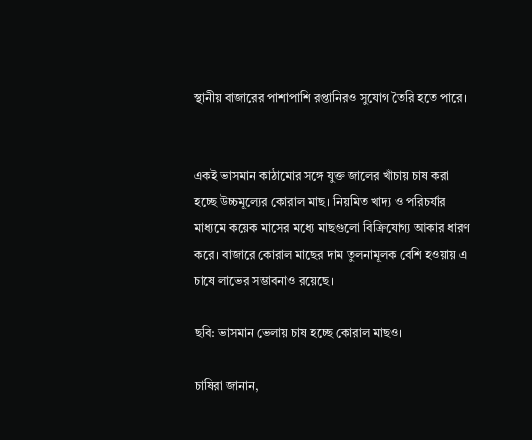স্থানীয় বাজারের পাশাপাশি রপ্তানিরও সুযোগ তৈরি হতে পারে।


একই ভাসমান কাঠামোর সঙ্গে যুক্ত জালের খাঁচায় চাষ করা হচ্ছে উচ্চমূল্যের কোরাল মাছ। নিয়মিত খাদ্য ও পরিচর্যার মাধ্যমে কয়েক মাসের মধ্যে মাছগুলো বিক্রিযোগ্য আকার ধারণ করে। বাজারে কোরাল মাছের দাম তুলনামূলক বেশি হওয়ায় এ চাষে লাভের সম্ভাবনাও রয়েছে।

ছবি: ভাসমান ভেলায় চাষ হচ্ছে কোরাল মাছও।

চাষিরা জানান,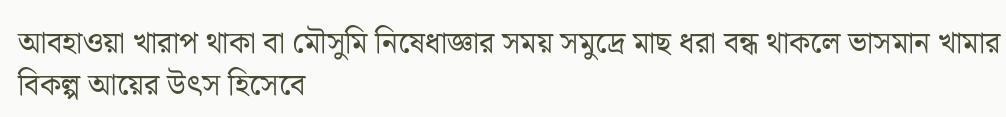আবহাওয়া খারাপ থাকা বা মৌসুমি নিষেধাজ্ঞার সময় সমুদ্রে মাছ ধরা বন্ধ থাকলে ভাসমান খামার বিকল্প আয়ের উৎস হিসেবে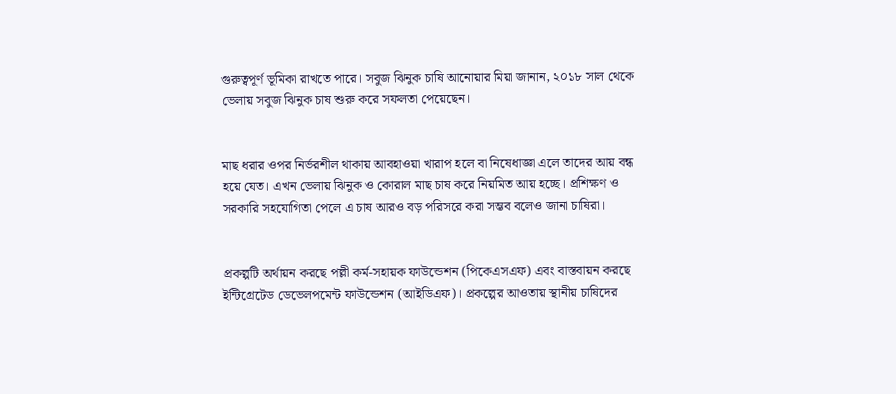গুরুত্বপূর্ণ ভূমিকা রাখতে পারে। সবুজ ঝিনুক চাষি আনোয়ার মিয়া জানান, ২০১৮ সাল থেকে ভেলায় সবুজ ঝিনুক চাষ শুরু করে সফলতা পেয়েছেন।


মাছ ধরার ওপর নির্ভরশীল থাকায় আবহাওয়া খারাপ হলে বা নিষেধাজ্ঞা এলে তাদের আয় বন্ধ হয়ে যেত। এখন ভেলায় ঝিনুক ও কোরাল মাছ চাষ করে নিয়মিত আয় হচ্ছে। প্রশিক্ষণ ও সরকারি সহযোগিতা পেলে এ চাষ আরও বড় পরিসরে করা সম্ভব বলেও জানা চাষিরা।


প্রকল্পটি অর্থায়ন করছে পল্লী কর্ম-সহায়ক ফাউন্ডেশন (পিকেএসএফ) এবং বাস্তবায়ন করছে ইন্টিগ্রেটেড ডেভেলপমেন্ট ফাউন্ডেশন (আইডিএফ)। প্রকল্পের আওতায় স্থানীয় চাষিদের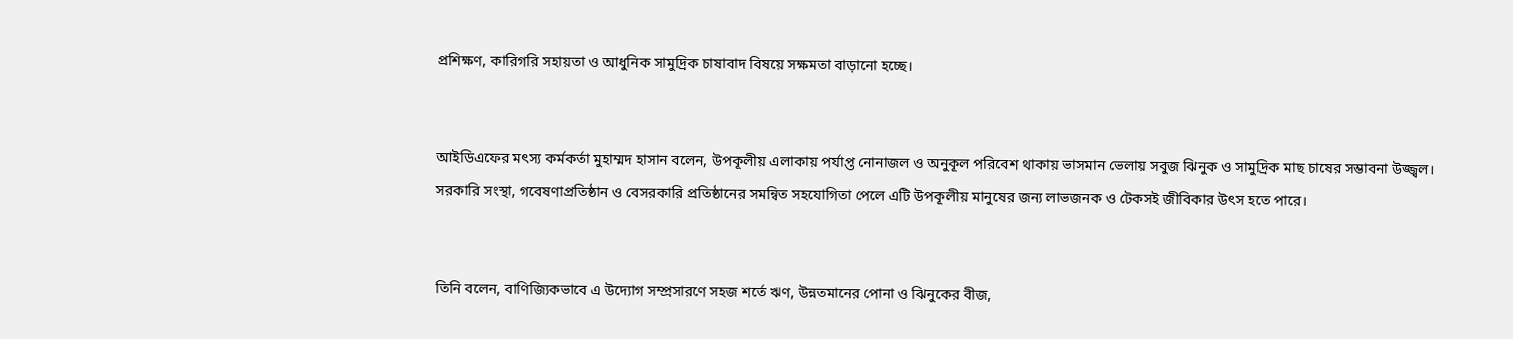প্রশিক্ষণ, কারিগরি সহায়তা ও আধুনিক সামুদ্রিক চাষাবাদ বিষয়ে সক্ষমতা বাড়ানো হচ্ছে।


আইডিএফের মৎস্য কর্মকর্তা মুহাম্মদ হাসান বলেন, উপকূলীয় এলাকায় পর্যাপ্ত নোনাজল ও অনুকূল পরিবেশ থাকায় ভাসমান ভেলায় সবুজ ঝিনুক ও সামুদ্রিক মাছ চাষের সম্ভাবনা উজ্জ্বল। সরকারি সংস্থা, গবেষণাপ্রতিষ্ঠান ও বেসরকারি প্রতিষ্ঠানের সমন্বিত সহযোগিতা পেলে এটি উপকূলীয় মানুষের জন্য লাভজনক ও টেকসই জীবিকার উৎস হতে পারে।


তিনি বলেন, বাণিজ্যিকভাবে এ উদ্যোগ সম্প্রসারণে সহজ শর্তে ঋণ, উন্নতমানের পোনা ও ঝিনুকের বীজ,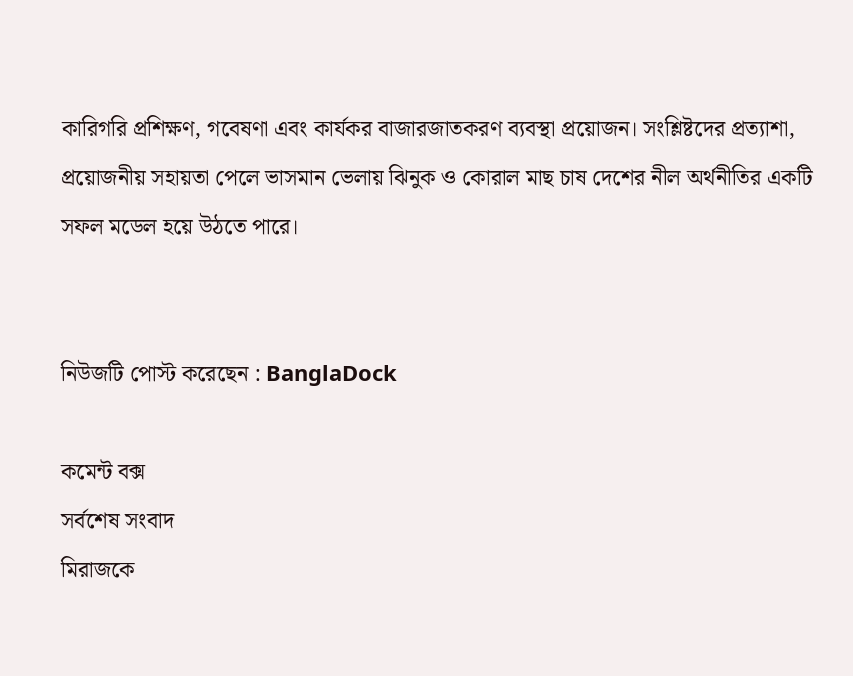কারিগরি প্রশিক্ষণ, গবেষণা এবং কার্যকর বাজারজাতকরণ ব্যবস্থা প্রয়োজন। সংশ্লিষ্টদের প্রত্যাশা, প্রয়োজনীয় সহায়তা পেলে ভাসমান ভেলায় ঝিনুক ও কোরাল মাছ চাষ দেশের নীল অর্থনীতির একটি সফল মডেল হয়ে উঠতে পারে।


নিউজটি পোস্ট করেছেন : BanglaDock

কমেন্ট বক্স
সর্বশেষ সংবাদ
মিরাজকে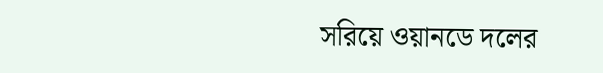সরিয়ে ওয়ানডে দলের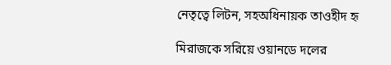নেতৃত্বে লিটন, সহঅধিনায়ক তাওহীদ হৃ

মিরাজকে সরিয়ে ওয়ানডে দলের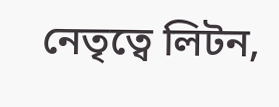নেতৃত্বে লিটন,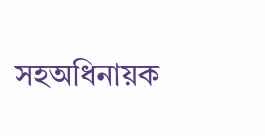সহঅধিনায়ক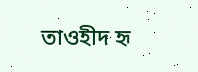তাওহীদ হৃ